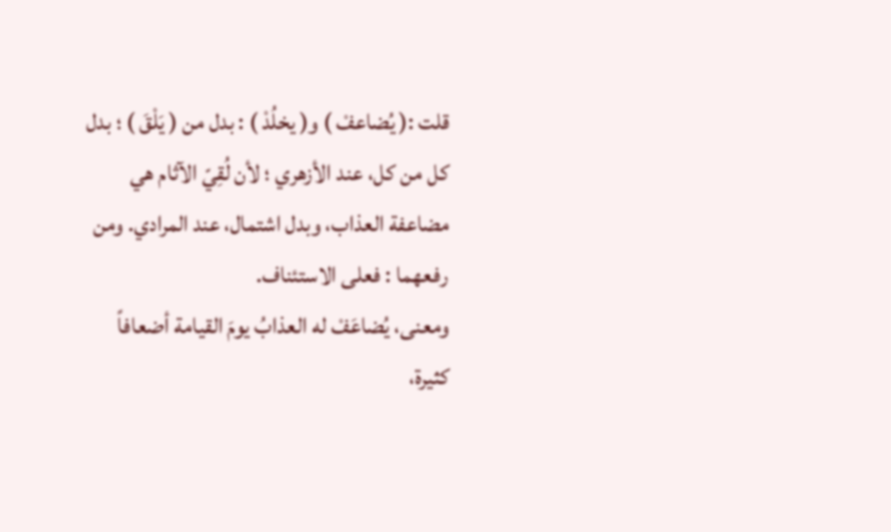قلت :( يُضاعفْ ) و( يخلُدْ ) : بدل من ( يَلْقَ ) ؛ بدل كل من كل، عند الأزهري ؛ لأن لُقِيّ الآثام هي مضاعفة العذاب، وبدل اشتمال، عند المرادي. ومن رفعهما : فعلى الاستئناف.
ومعنى، يُضاعَفْ له العذابُ يومَ القيامة أضعافاً كثيرة،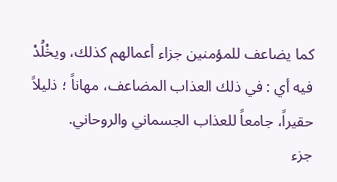كما يضاعف للمؤمنين جزاء أعمالهم كذلك، ويخْلُدْ فيه أي : في ذلك العذاب المضاعف، مهاناً ؛ ذليلاً حقيراً، جامعاً للعذاب الجسماني والروحاني.
جزء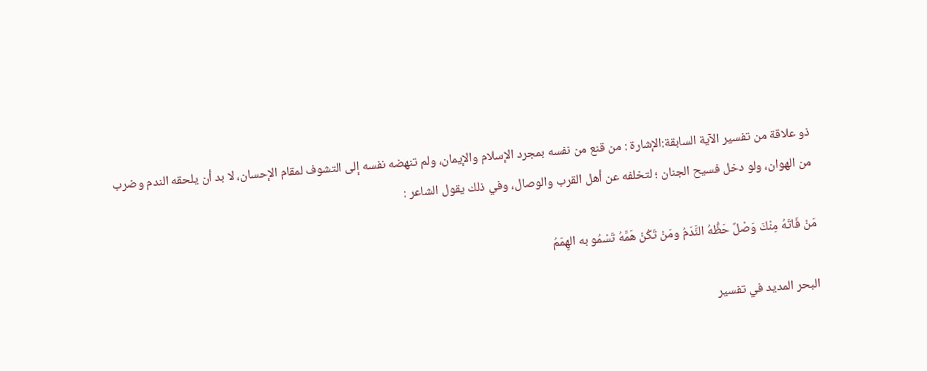ذو علاقة من تفسير الآية السابقة:الإشارة : من قنع من نفسه بمجرد الإسلام والإيمان، ولم تنهضه نفسه إلى التشوف لمقام الإحسان، لا بد أن يلحقه الندم وضرب من الهوان، ولو دخل فسيح الجنان ؛ لتخلفه عن أهل القرب والوصال، وفي ذلك يقول الشاعر :

مَنْ فَاتَهُ مِنْكَ وَصْلٌ حَظُّهُ النَّدَمُ ومَنْ تَكُنْ هَمَّهُ تَسْمُو به الهِمَمُ

البحر المديد في تفسير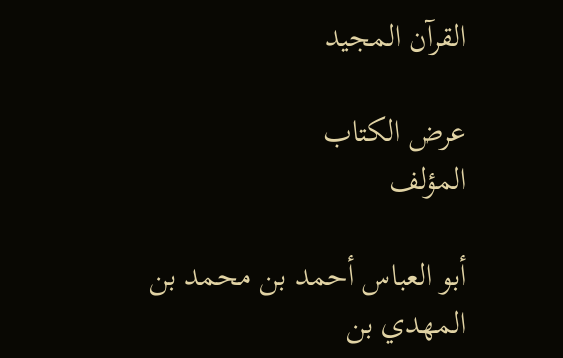القرآن المجيد

عرض الكتاب
المؤلف

أبو العباس أحمد بن محمد بن المهدي بن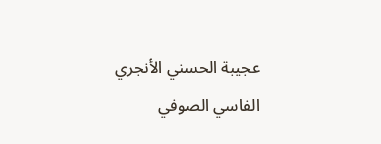عجيبة الحسني الأنجري الفاسي الصوفي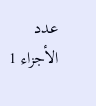عدد الأجزاء 1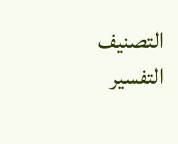التصنيف التفسير